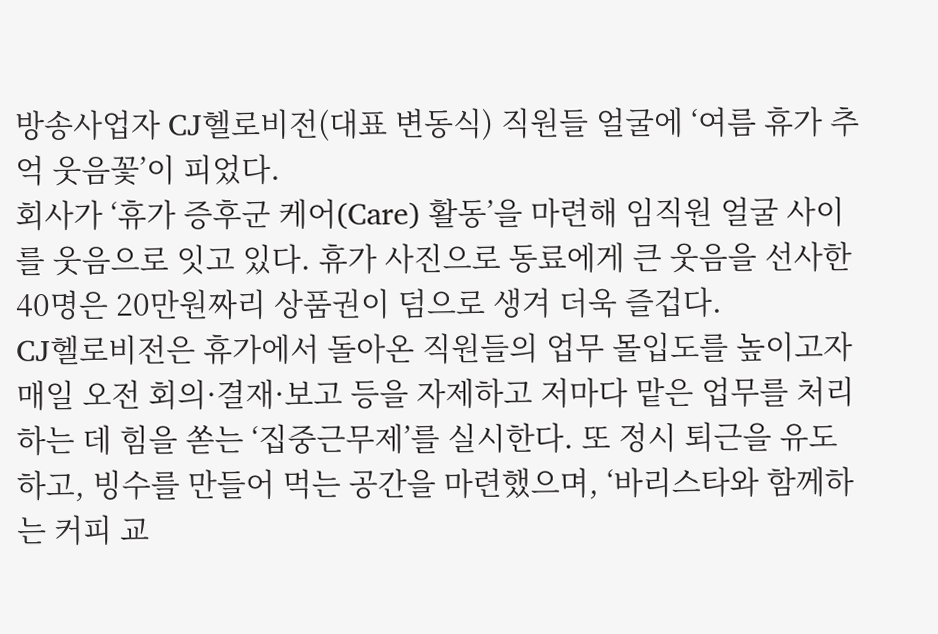방송사업자 CJ헬로비전(대표 변동식) 직원들 얼굴에 ‘여름 휴가 추억 웃음꽃’이 피었다.
회사가 ‘휴가 증후군 케어(Care) 활동’을 마련해 임직원 얼굴 사이를 웃음으로 잇고 있다. 휴가 사진으로 동료에게 큰 웃음을 선사한 40명은 20만원짜리 상품권이 덤으로 생겨 더욱 즐겁다.
CJ헬로비전은 휴가에서 돌아온 직원들의 업무 몰입도를 높이고자 매일 오전 회의·결재·보고 등을 자제하고 저마다 맡은 업무를 처리하는 데 힘을 쏟는 ‘집중근무제’를 실시한다. 또 정시 퇴근을 유도하고, 빙수를 만들어 먹는 공간을 마련했으며, ‘바리스타와 함께하는 커피 교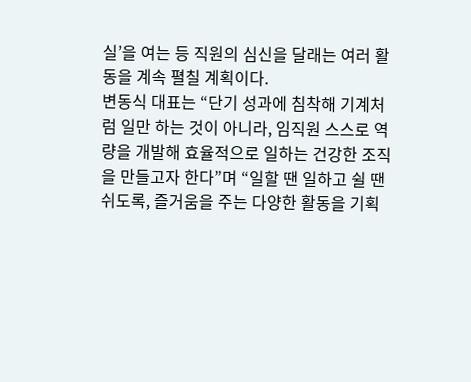실’을 여는 등 직원의 심신을 달래는 여러 활동을 계속 펼칠 계획이다.
변동식 대표는 “단기 성과에 침착해 기계처럼 일만 하는 것이 아니라, 임직원 스스로 역량을 개발해 효율적으로 일하는 건강한 조직을 만들고자 한다”며 “일할 땐 일하고 쉴 땐 쉬도록, 즐거움을 주는 다양한 활동을 기획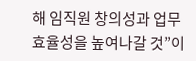해 임직원 창의성과 업무 효율성을 높여나갈 것”이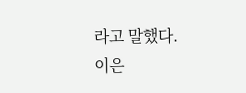라고 말했다.
이은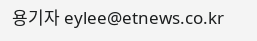용기자 eylee@etnews.co.kr